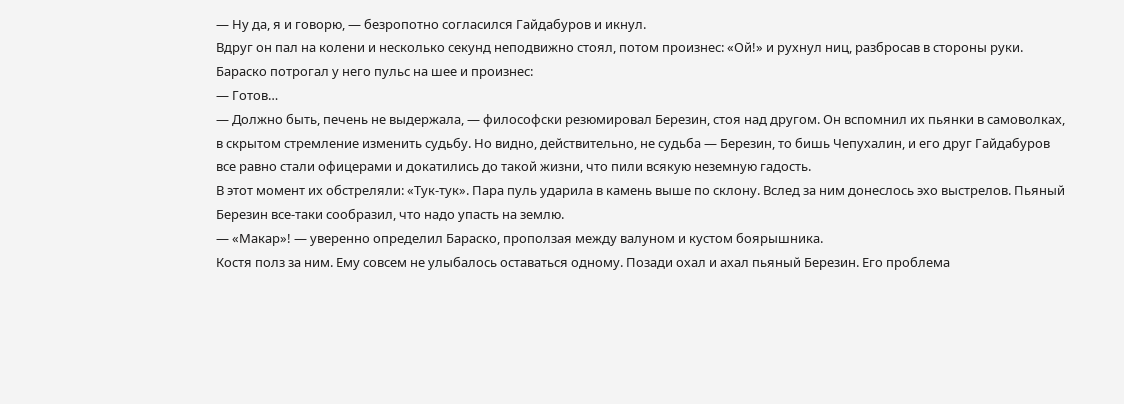— Ну да, я и говорю, — безропотно согласился Гайдабуров и икнул.
Вдруг он пал на колени и несколько секунд неподвижно стоял, потом произнес: «Ой!» и рухнул ниц, разбросав в стороны руки.
Бараско потрогал у него пульс на шее и произнес:
— Готов…
— Должно быть, печень не выдержала, — философски резюмировал Березин, стоя над другом. Он вспомнил их пьянки в самоволках, в скрытом стремление изменить судьбу. Но видно, действительно, не судьба — Березин, то бишь Чепухалин, и его друг Гайдабуров все равно стали офицерами и докатились до такой жизни, что пили всякую неземную гадость.
В этот момент их обстреляли: «Тук-тук». Пара пуль ударила в камень выше по склону. Вслед за ним донеслось эхо выстрелов. Пьяный Березин все-таки сообразил, что надо упасть на землю.
— «Макар»! — уверенно определил Бараско, проползая между валуном и кустом боярышника.
Костя полз за ним. Ему совсем не улыбалось оставаться одному. Позади охал и ахал пьяный Березин. Его проблема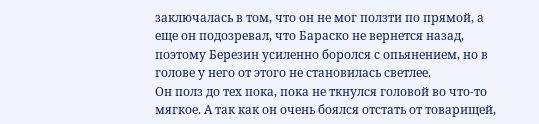заключалась в том, что он не мог ползти по прямой, а еще он подозревал, что Бараско не вернется назад, поэтому Березин усиленно боролся с опьянением, но в голове у него от этого не становилась светлее.
Он полз до тех пока, пока не ткнулся головой во что-то мягкое. А так как он очень боялся отстать от товарищей,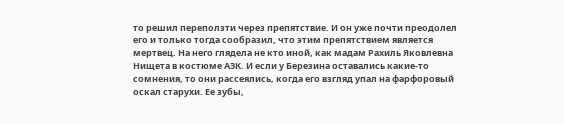то решил переползти через препятствие. И он уже почти преодолел его и только тогда сообразил, что этим препятствием является мертвец. На него глядела не кто иной, как мадам Рахиль Яковлевна Нищета в костюме АЗК. И если у Березина оставались какие-то сомнения, то они рассеялись, когда его взгляд упал на фарфоровый оскал старухи. Ее зубы,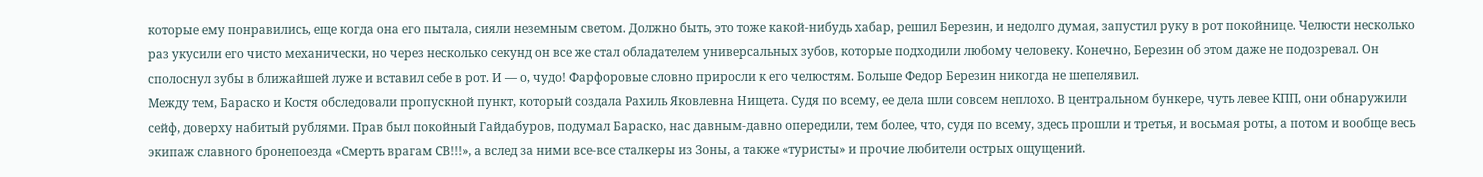которые ему понравились, еще когда она его пытала, сияли неземным светом. Должно быть, это тоже какой-нибудь хабар, решил Березин, и недолго думая, запустил руку в рот покойнице. Челюсти несколько раз укусили его чисто механически, но через несколько секунд он все же стал обладателем универсальных зубов, которые подходили любому человеку. Конечно, Березин об этом даже не подозревал. Он сполоснул зубы в ближайшей луже и вставил себе в рот. И — о, чудо! Фарфоровые словно приросли к его челюстям. Больше Федор Березин никогда не шепелявил.
Между тем, Бараско и Костя обследовали пропускной пункт, который создала Рахиль Яковлевна Нищета. Судя по всему, ее дела шли совсем неплохо. В центральном бункере, чуть левее КПП, они обнаружили сейф, доверху набитый рублями. Прав был покойный Гайдабуров, подумал Бараско, нас давным-давно опередили, тем более, что, судя по всему, здесь прошли и третья, и восьмая роты, а потом и вообще весь экипаж славного бронепоезда «Смерть врагам СВ!!!», а вслед за ними все-все сталкеры из Зоны, а также «туристы» и прочие любители острых ощущений.